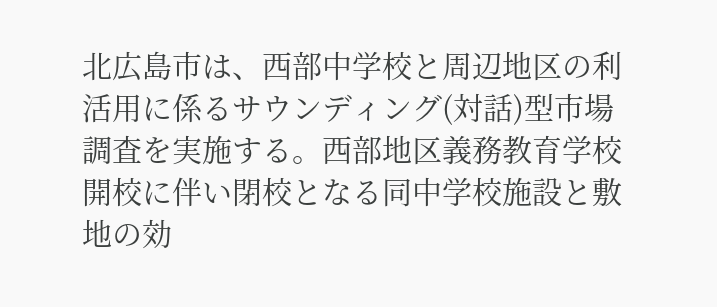北広島市は、西部中学校と周辺地区の利活用に係るサウンディング(対話)型市場調査を実施する。西部地区義務教育学校開校に伴い閉校となる同中学校施設と敷地の効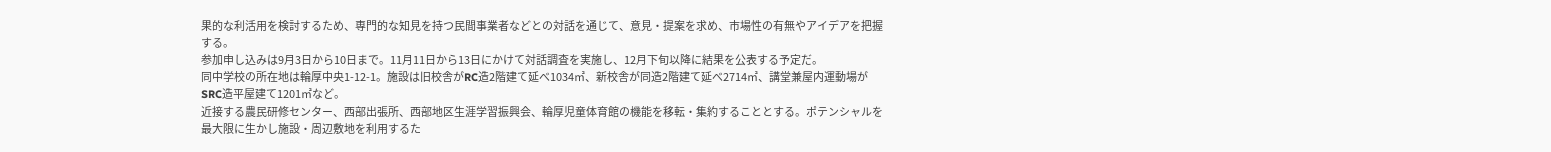果的な利活用を検討するため、専門的な知見を持つ民間事業者などとの対話を通じて、意見・提案を求め、市場性の有無やアイデアを把握する。
参加申し込みは9月3日から10日まで。11月11日から13日にかけて対話調査を実施し、12月下旬以降に結果を公表する予定だ。
同中学校の所在地は輪厚中央1-12-1。施設は旧校舎がRC造2階建て延べ1034㎡、新校舎が同造2階建て延べ2714㎡、講堂兼屋内運動場がSRC造平屋建て1201㎡など。
近接する農民研修センター、西部出張所、西部地区生涯学習振興会、輪厚児童体育館の機能を移転・集約することとする。ポテンシャルを最大限に生かし施設・周辺敷地を利用するた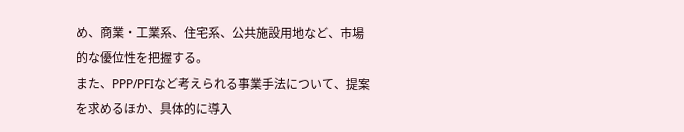め、商業・工業系、住宅系、公共施設用地など、市場的な優位性を把握する。
また、PPP/PFIなど考えられる事業手法について、提案を求めるほか、具体的に導入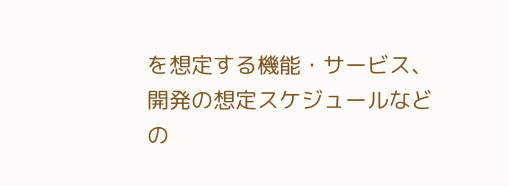を想定する機能・サービス、開発の想定スケジュールなどの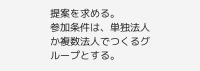提案を求める。
参加条件は、単独法人か複数法人でつくるグループとする。